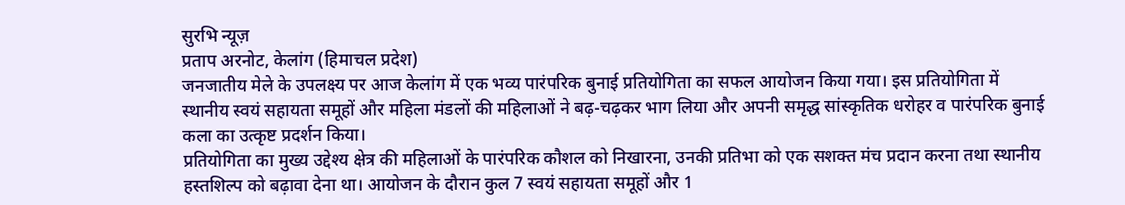सुरभि न्यूज़
प्रताप अरनोट, केलांग (हिमाचल प्रदेश)
जनजातीय मेले के उपलक्ष्य पर आज केलांग में एक भव्य पारंपरिक बुनाई प्रतियोगिता का सफल आयोजन किया गया। इस प्रतियोगिता में स्थानीय स्वयं सहायता समूहों और महिला मंडलों की महिलाओं ने बढ़-चढ़कर भाग लिया और अपनी समृद्ध सांस्कृतिक धरोहर व पारंपरिक बुनाई कला का उत्कृष्ट प्रदर्शन किया।
प्रतियोगिता का मुख्य उद्देश्य क्षेत्र की महिलाओं के पारंपरिक कौशल को निखारना, उनकी प्रतिभा को एक सशक्त मंच प्रदान करना तथा स्थानीय हस्तशिल्प को बढ़ावा देना था। आयोजन के दौरान कुल 7 स्वयं सहायता समूहों और 1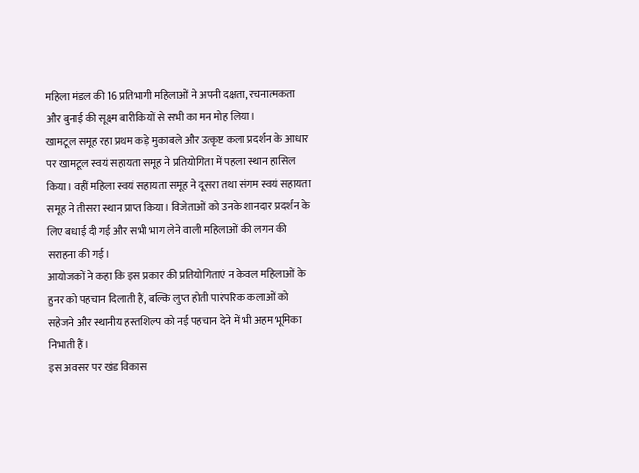महिला मंडल की 16 प्रतिभागी महिलाओं ने अपनी दक्षता, रचनात्मकता और बुनाई की सूक्ष्म बारीकियों से सभी का मन मोह लिया।
खामटूल समूह रहा प्रथम कड़े मुकाबले और उत्कृष्ट कला प्रदर्शन के आधार पर खामटूल स्वयं सहायता समूह ने प्रतियोगिता में पहला स्थान हासिल किया। वहीं महिला स्वयं सहायता समूह ने दूसरा तथा संगम स्वयं सहायता समूह ने तीसरा स्थान प्राप्त किया। विजेताओं को उनके शानदार प्रदर्शन के लिए बधाई दी गई और सभी भाग लेने वाली महिलाओं की लगन की सराहना की गई।
आयोजकों ने कहा कि इस प्रकार की प्रतियोगिताएं न केवल महिलाओं के हुनर को पहचान दिलाती हैं, बल्कि लुप्त होती पारंपरिक कलाओं को सहेजने और स्थानीय हस्तशिल्प को नई पहचान देने में भी अहम भूमिका निभाती हैं।
इस अवसर पर खंड विकास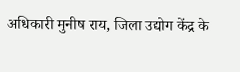अधिकारी मुनीष राय, जिला उद्योग केंद्र के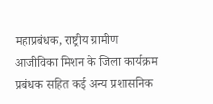महाप्रबंधक, राष्ट्रीय ग्रामीण आजीविका मिशन के जिला कार्यक्रम प्रबंधक सहित कई अन्य प्रशासनिक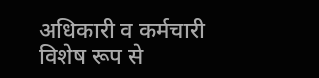अधिकारी व कर्मचारी विशेष रूप से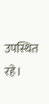उपस्थित रहे।